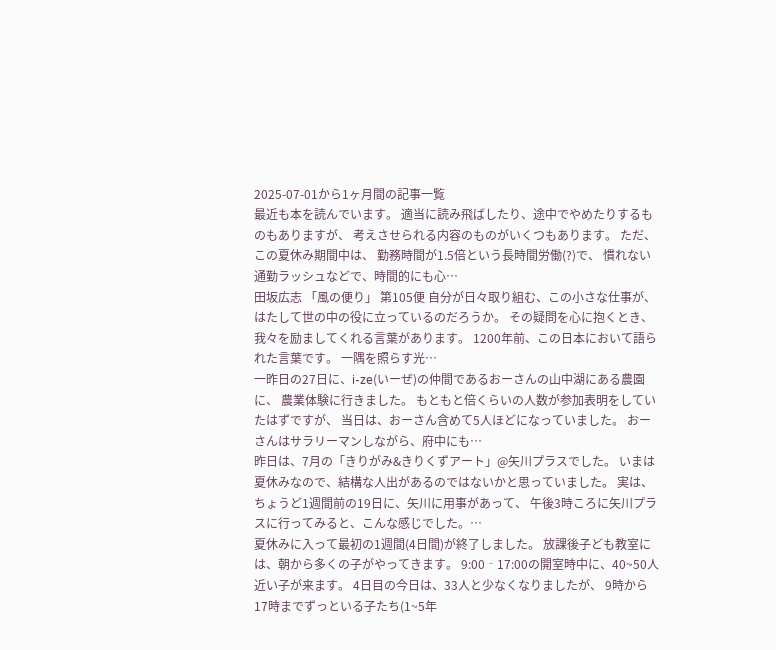2025-07-01から1ヶ月間の記事一覧
最近も本を読んでいます。 適当に読み飛ばしたり、途中でやめたりするものもありますが、 考えさせられる内容のものがいくつもあります。 ただ、この夏休み期間中は、 勤務時間が1.5倍という長時間労働(?)で、 慣れない通勤ラッシュなどで、時間的にも心…
田坂広志 「風の便り」 第105便 自分が日々取り組む、この小さな仕事が、 はたして世の中の役に立っているのだろうか。 その疑問を心に抱くとき、我々を励ましてくれる言葉があります。 1200年前、この日本において語られた言葉です。 一隅を照らす光…
一昨日の27日に、i-ze(いーぜ)の仲間であるおーさんの山中湖にある農園に、 農業体験に行きました。 もともと倍くらいの人数が参加表明をしていたはずですが、 当日は、おーさん含めて5人ほどになっていました。 おーさんはサラリーマンしながら、府中にも…
昨日は、7月の「きりがみ&きりくずアート」@矢川プラスでした。 いまは夏休みなので、結構な人出があるのではないかと思っていました。 実は、ちょうど1週間前の19日に、矢川に用事があって、 午後3時ころに矢川プラスに行ってみると、こんな感じでした。…
夏休みに入って最初の1週間(4日間)が終了しました。 放課後子ども教室には、朝から多くの子がやってきます。 9:00‐17:00の開室時中に、40~50人近い子が来ます。 4日目の今日は、33人と少なくなりましたが、 9時から17時までずっといる子たち(1~5年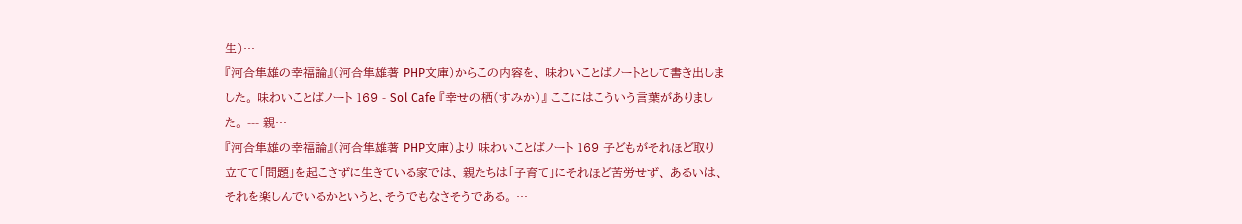生)…
『河合隼雄の幸福論』(河合隼雄著 PHP文庫)からこの内容を、 味わいことばノートとして書き出しました。 味わいことばノート 169 - Sol Cafe 『幸せの栖(すみか)』 ここにはこういう言葉がありました。 --- 親…
『河合隼雄の幸福論』(河合隼雄著 PHP文庫)より 味わいことばノート 169 子どもがそれほど取り立てて「問題」を起こさずに生きている家では、 親たちは「子育て」にそれほど苦労せず、 あるいは、それを楽しんでいるかというと、そうでもなさそうである。 …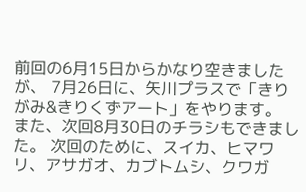前回の6月15日からかなり空きましたが、 7月26日に、矢川プラスで「きりがみ&きりくずアート」をやります。 また、次回8月30日のチラシもできました。 次回のために、スイカ、ヒマワリ、アサガオ、カブトムシ、クワガ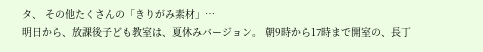タ、 その他たくさんの「きりがみ素材」…
明日から、放課後子ども教室は、夏休みバージョン。 朝9時から17時まで開室の、長丁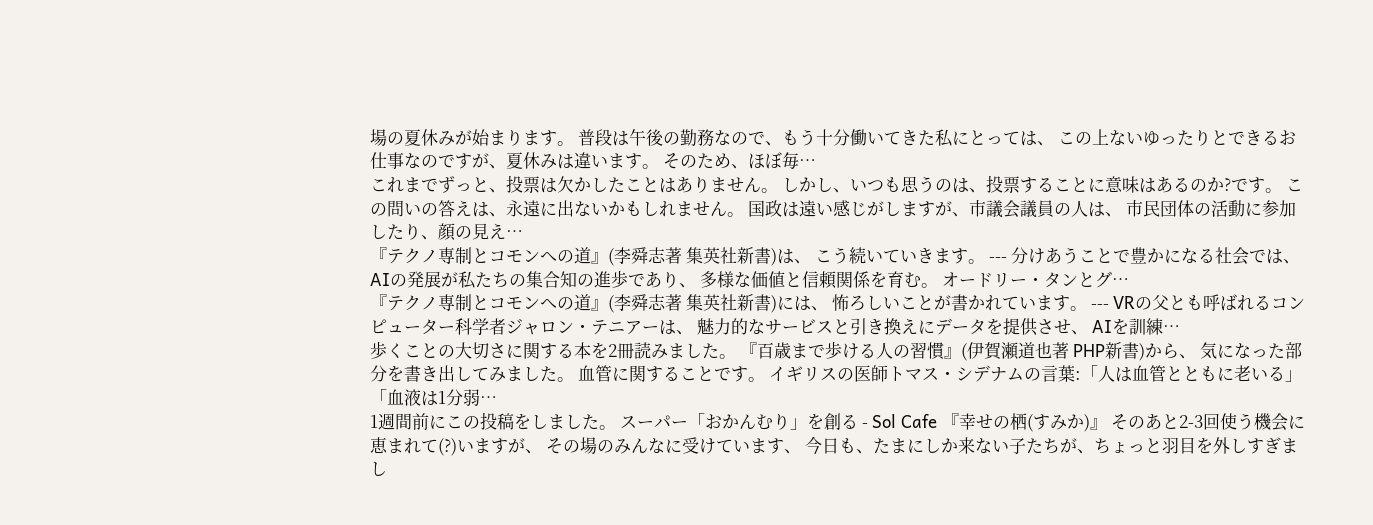場の夏休みが始まります。 普段は午後の勤務なので、もう十分働いてきた私にとっては、 この上ないゆったりとできるお仕事なのですが、夏休みは違います。 そのため、ほぼ毎…
これまでずっと、投票は欠かしたことはありません。 しかし、いつも思うのは、投票することに意味はあるのか?です。 この問いの答えは、永遠に出ないかもしれません。 国政は遠い感じがしますが、市議会議員の人は、 市民団体の活動に参加したり、顔の見え…
『テクノ専制とコモンへの道』(李舜志著 集英社新書)は、 こう続いていきます。 --- 分けあうことで豊かになる社会では、AIの発展が私たちの集合知の進歩であり、 多様な価値と信頼関係を育む。 オードリー・タンとグ…
『テクノ専制とコモンへの道』(李舜志著 集英社新書)には、 怖ろしいことが書かれています。 --- VRの父とも呼ばれるコンピューター科学者ジャロン・テニアーは、 魅力的なサービスと引き換えにデータを提供させ、 AIを訓練…
歩くことの大切さに関する本を2冊読みました。 『百歳まで歩ける人の習慣』(伊賀瀬道也著 PHP新書)から、 気になった部分を書き出してみました。 血管に関することです。 イギリスの医師トマス・シデナムの言葉:「人は血管とともに老いる」 「血液は1分弱…
1週間前にこの投稿をしました。 スーパー「おかんむり」を創る - Sol Cafe 『幸せの栖(すみか)』 そのあと2-3回使う機会に恵まれて(?)いますが、 その場のみんなに受けています、 今日も、たまにしか来ない子たちが、ちょっと羽目を外しすぎまし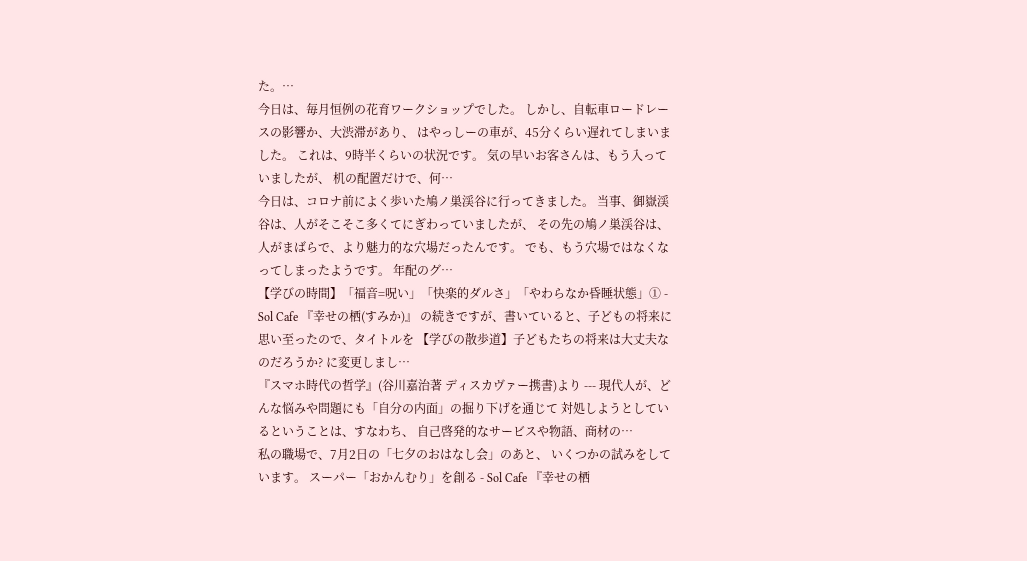た。…
今日は、毎月恒例の花育ワークショップでした。 しかし、自転車ロードレースの影響か、大渋滞があり、 はやっしーの車が、45分くらい遅れてしまいました。 これは、9時半くらいの状況です。 気の早いお客さんは、もう入っていましたが、 机の配置だけで、何…
今日は、コロナ前によく歩いた鳩ノ巣渓谷に行ってきました。 当事、御嶽渓谷は、人がそこそこ多くてにぎわっていましたが、 その先の鳩ノ巣渓谷は、人がまばらで、より魅力的な穴場だったんです。 でも、もう穴場ではなくなってしまったようです。 年配のグ…
【学びの時間】「福音=呪い」「快楽的ダルさ」「やわらなか昏睡状態」① - Sol Cafe 『幸せの栖(すみか)』 の続きですが、書いていると、子どもの将来に思い至ったので、タイトルを 【学びの散歩道】子どもたちの将来は大丈夫なのだろうか? に変更しまし…
『スマホ時代の哲学』(谷川嘉治著 ディスカヴァー携書)より --- 現代人が、どんな悩みや問題にも「自分の内面」の掘り下げを通じて 対処しようとしているということは、すなわち、 自己啓発的なサービスや物語、商材の…
私の職場で、7月2日の「七夕のおはなし会」のあと、 いくつかの試みをしています。 スーパー「おかんむり」を創る - Sol Cafe 『幸せの栖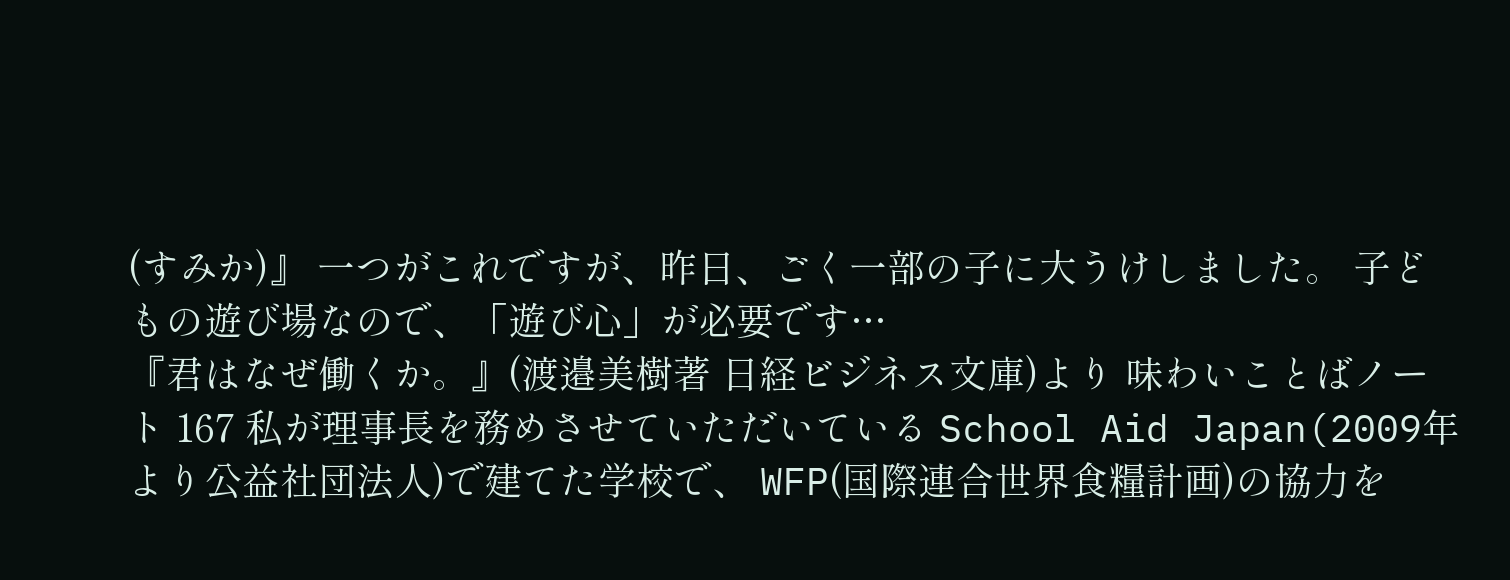(すみか)』 一つがこれですが、昨日、ごく一部の子に大うけしました。 子どもの遊び場なので、「遊び心」が必要です…
『君はなぜ働くか。』(渡邉美樹著 日経ビジネス文庫)より 味わいことばノート 167 私が理事長を務めさせていただいている School Aid Japan(2009年より公益社団法人)で建てた学校で、 WFP(国際連合世界食糧計画)の協力を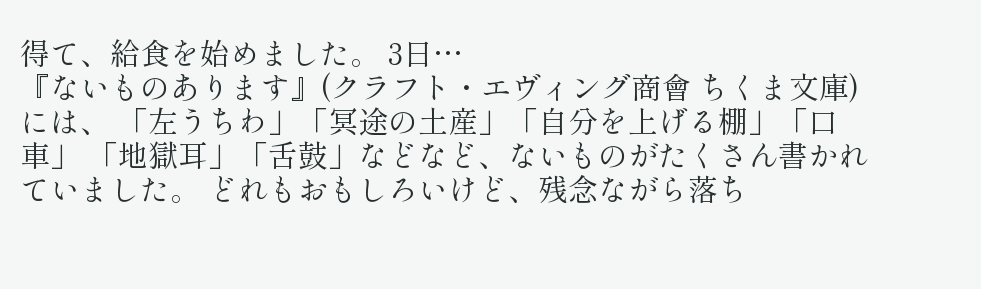得て、給食を始めました。 3日…
『ないものあります』(クラフト・エヴィング商會 ちくま文庫)には、 「左うちわ」「冥途の土産」「自分を上げる棚」「口車」 「地獄耳」「舌鼓」などなど、ないものがたくさん書かれていました。 どれもおもしろいけど、残念ながら落ち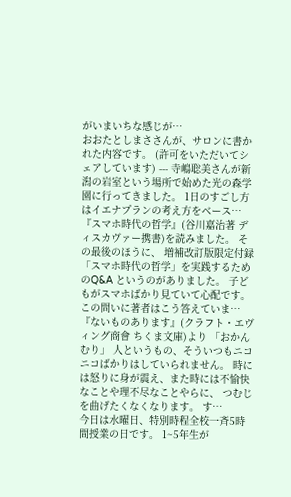がいまいちな感じが…
おおたとしまささんが、サロンに書かれた内容です。 (許可をいただいてシェアしています) --- 寺嶋聡美さんが新潟の岩室という場所で始めた光の森学園に行ってきました。 1日のすごし方はイエナプランの考え方をベース…
『スマホ時代の哲学』(谷川嘉治著 ディスカヴァー携書)を読みました。 その最後のほうに、 増補改訂版限定付録 「スマホ時代の哲学」を実践するためのQ&A というのがありました。 子どもがスマホばかり見ていて心配です。 この問いに著者はこう答えていま…
『ないものあります』(クラフト・エヴィング商會 ちくま文庫)より 「おかんむり」 人というもの、そういつもニコニコばかりはしていられません。 時には怒りに身が震え、また時には不愉快なことや理不尽なことやらに、 つむじを曲げたくなくなります。 す…
今日は水曜日、特別時程全校一斉5時間授業の日です。 1~5年生が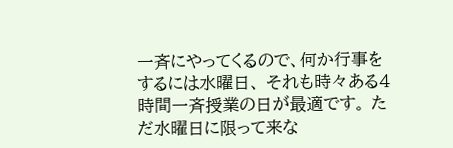一斉にやってくるので、何か行事をするには水曜日、 それも時々ある4時間一斉授業の日が最適です。 ただ水曜日に限って来な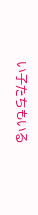い子たちもいる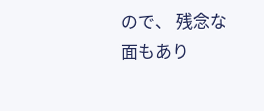ので、 残念な面もあり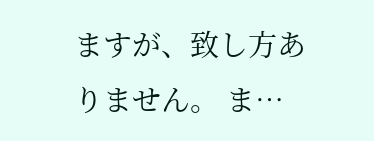ますが、致し方ありません。 ま…